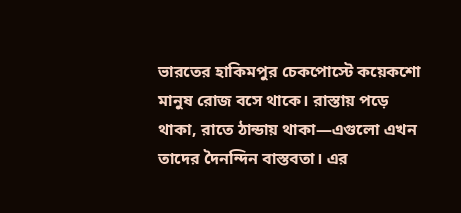ভারতের হাকিমপুর চেকপোস্টে কয়েকশো মানুষ রোজ বসে থাকে। রাস্তায় পড়ে থাকা, রাতে ঠান্ডায় থাকা—এগুলো এখন তাদের দৈনন্দিন বাস্তবতা। এর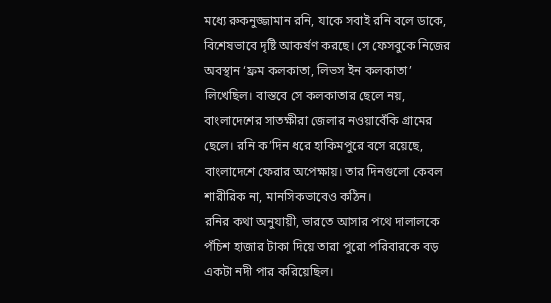মধ্যে রুকনুজ্জামান রনি, যাকে সবাই রনি বলে ডাকে, বিশেষভাবে দৃষ্টি আকর্ষণ করছে। সে ফেসবুকে নিজের অবস্থান ‘ফ্রম কলকাতা, লিভস ইন কলকাতা’ লিখেছিল। বাস্তবে সে কলকাতার ছেলে নয়, বাংলাদেশের সাতক্ষীরা জেলার নওয়াবেঁকি গ্রামের ছেলে। রনি ক’দিন ধরে হাকিমপুরে বসে রয়েছে, বাংলাদেশে ফেরার অপেক্ষায়। তার দিনগুলো কেবল শারীরিক না, মানসিকভাবেও কঠিন।
রনির কথা অনুযায়ী, ভারতে আসার পথে দালালকে পঁচিশ হাজার টাকা দিয়ে তারা পুরো পরিবারকে বড় একটা নদী পার করিয়েছিল।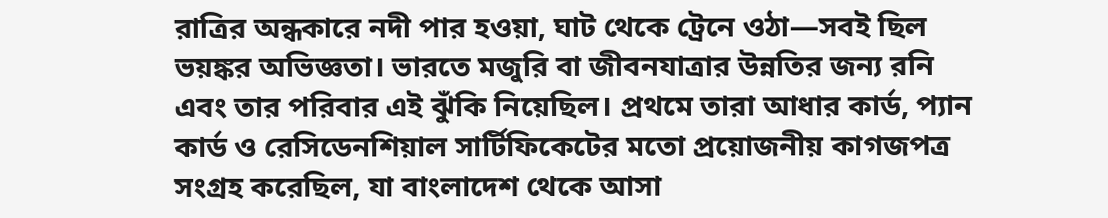রাত্রির অন্ধকারে নদী পার হওয়া, ঘাট থেকে ট্রেনে ওঠা—সবই ছিল ভয়ঙ্কর অভিজ্ঞতা। ভারতে মজুরি বা জীবনযাত্রার উন্নতির জন্য রনি এবং তার পরিবার এই ঝুঁকি নিয়েছিল। প্রথমে তারা আধার কার্ড, প্যান কার্ড ও রেসিডেনশিয়াল সার্টিফিকেটের মতো প্রয়োজনীয় কাগজপত্র সংগ্রহ করেছিল, যা বাংলাদেশ থেকে আসা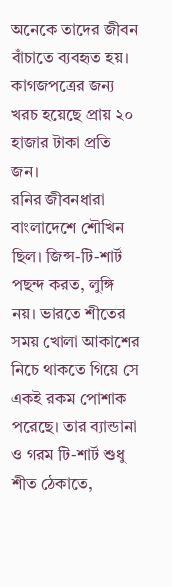অনেকে তাদের জীবন বাঁচাতে ব্যবহৃত হয়। কাগজপত্রের জন্য খরচ হয়েছে প্রায় ২০ হাজার টাকা প্রতি জন।
রনির জীবনধারা বাংলাদেশে শৌখিন ছিল। জিন্স-টি-শার্ট পছন্দ করত, লুঙ্গি নয়। ভারতে শীতের সময় খোলা আকাশের নিচে থাকতে গিয়ে সে একই রকম পোশাক পরেছে। তার ব্যান্ডানা ও গরম টি-শার্ট শুধু শীত ঠেকাতে,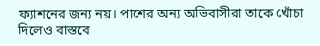ফ্যাশনের জন্য নয়। পাশের অন্য অভিবাসীরা তাকে খোঁচা দিলেও বাস্তবে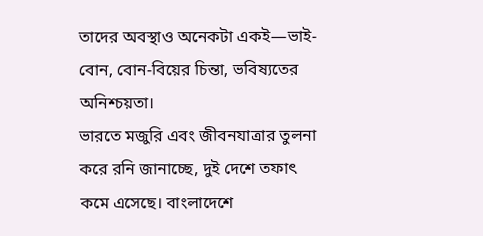তাদের অবস্থাও অনেকটা একই—ভাই-বোন, বোন-বিয়ের চিন্তা, ভবিষ্যতের অনিশ্চয়তা।
ভারতে মজুরি এবং জীবনযাত্রার তুলনা করে রনি জানাচ্ছে, দুই দেশে তফাৎ কমে এসেছে। বাংলাদেশে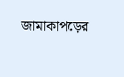জামাকাপড়ের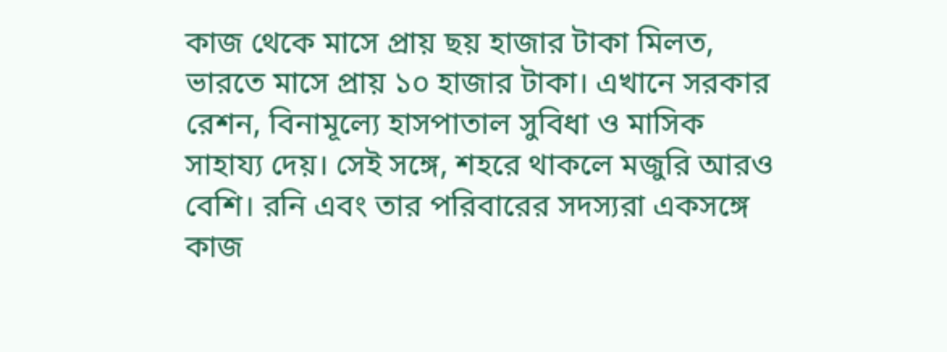কাজ থেকে মাসে প্রায় ছয় হাজার টাকা মিলত, ভারতে মাসে প্রায় ১০ হাজার টাকা। এখানে সরকার রেশন, বিনামূল্যে হাসপাতাল সুবিধা ও মাসিক সাহায্য দেয়। সেই সঙ্গে, শহরে থাকলে মজুরি আরও বেশি। রনি এবং তার পরিবারের সদস্যরা একসঙ্গে কাজ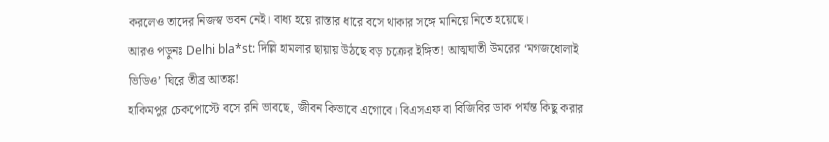করলেও তাদের নিজস্ব ভবন নেই। বাধ্য হয়ে রাস্তার ধারে বসে থাকার সঙ্গে মানিয়ে নিতে হয়েছে।
আরও পড়ুনঃ Delhi bla*st: দিল্লি হামলার ছায়ায় উঠছে বড় চক্রের ইঙ্গিত! আত্মঘাতী উমরের ‘মগজধোলাই ভিডিও’ ঘিরে তীব্র আতঙ্ক!
হাকিমপুর চেকপোস্টে বসে রনি ভাবছে, জীবন কিভাবে এগোবে। বিএসএফ বা বিজিবির ডাক পর্যন্ত কিছু করার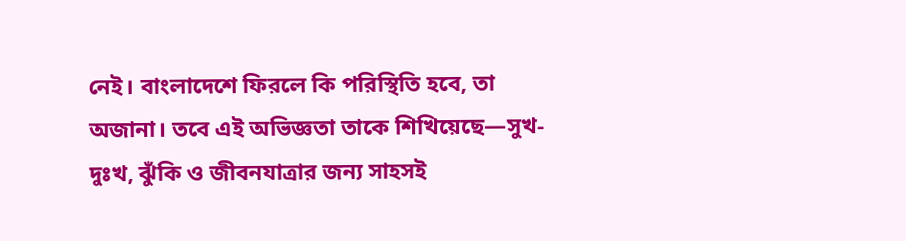নেই। বাংলাদেশে ফিরলে কি পরিস্থিতি হবে, তা অজানা। তবে এই অভিজ্ঞতা তাকে শিখিয়েছে—সুখ-দুঃখ, ঝুঁকি ও জীবনযাত্রার জন্য সাহসই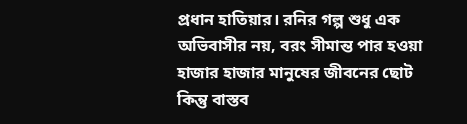প্রধান হাতিয়ার। রনির গল্প শুধু এক অভিবাসীর নয়, বরং সীমান্ত পার হওয়া হাজার হাজার মানুষের জীবনের ছোট কিন্তু বাস্তব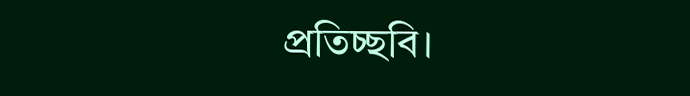প্রতিচ্ছবি।